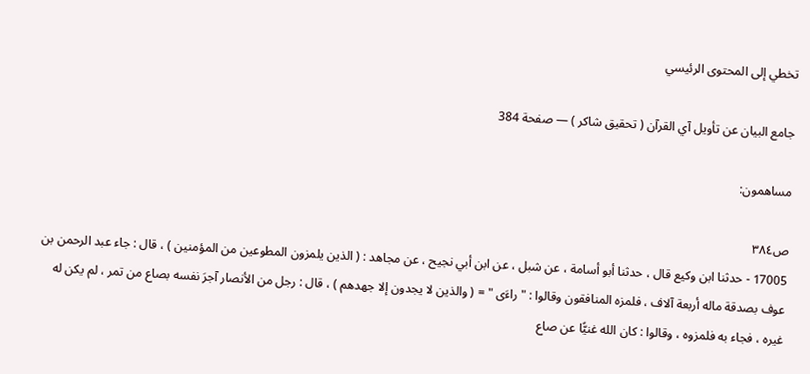تخطي إلى المحتوى الرئيسي

جامع البيان عن تأويل آي القرآن ( تحقيق شاكر ) — صفحة 384

مساهمون:

ص٣٨٤
17005 - حدثنا ابن وكيع قال ، حدثنا أبو أسامة ، عن شبل ، عن ابن أبي نجيح ، عن مجاهد : ( الذين يلمزون المطوعين من المؤمنين ) ، قال : جاء عبد الرحمن بن عوف بصدقة ماله أربعة آلاف ، فلمزه المنافقون وقالوا : " راءَى " = ( والذين لا يجدون إلا جهدهم ) ، قال : رجل من الأنصار آجرَ نفسه بصاع من تمر ، لم يكن له غيره ، فجاء به فلمزوه ، وقالوا : كان الله غنيًّا عن صاع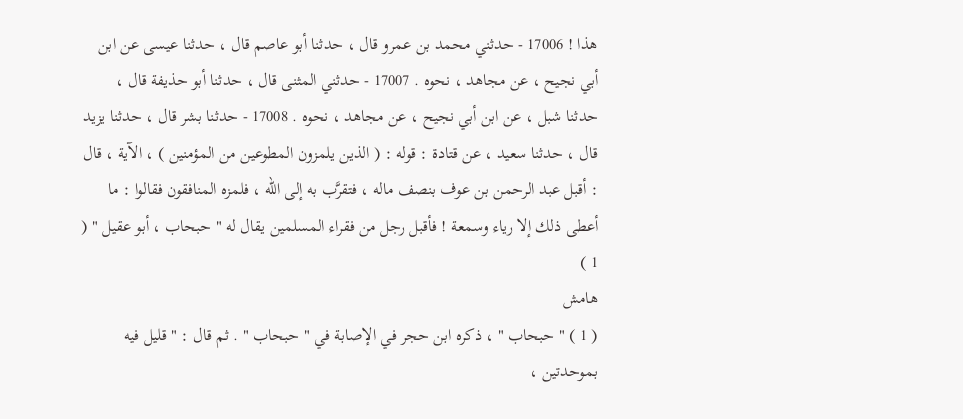هذا ! 17006 - حدثني محمد بن عمرو قال ، حدثنا أبو عاصم قال ، حدثنا عيسى عن ابن أبي نجيح ، عن مجاهد ، نحوه . 17007 - حدثني المثنى قال ، حدثنا أبو حذيفة قال ، حدثنا شبل ، عن ابن أبي نجيح ، عن مجاهد ، نحوه . 17008 - حدثنا بشر قال ، حدثنا يزيد قال ، حدثنا سعيد ، عن قتادة : قوله : ( الذين يلمزون المطوعين من المؤمنين ) ، الآية ، قال : أقبل عبد الرحمن بن عوف بنصف ماله ، فتقرَّب به إلى الله ، فلمزه المنافقون فقالوا : ما أعطى ذلك إلا رياء وسمعة ! فأقبل رجل من فقراء المسلمين يقال له " حبحاب ، أبو عقيل " ( 1 )
هامش
( 1 ) " حبحاب " ، ذكره ابن حجر في الإصابة في " حبحاب " . ثم قال : " قليل فيه بموحدتين ،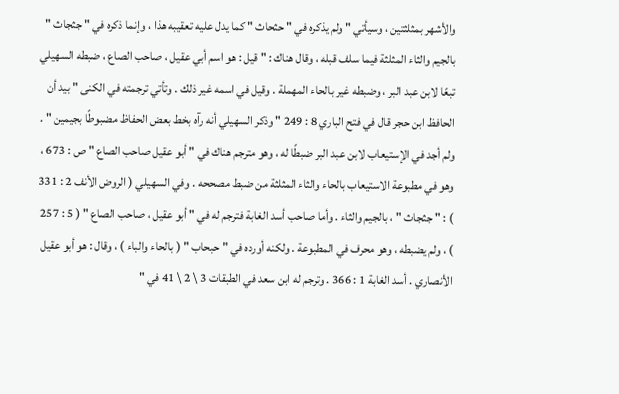والأشهر بمثلثتين ، وسيأتي " ولم يذكره في " حثحاث " كما يدل عليه تعقيبه هذا ، وإنما ذكره في " جثجاث " بالجيم والثاء المثلثة فيما سلف قبله ، وقال هناك : " قيل : هو اسم أبي عقيل ، صاحب الصاع ، ضبطه السهيلي تبعًا لابن عبد البر ، وضبطه غير بالحاء المهملة . وقيل في اسمه غير ذلك . وتأتي ترجمته في الكنى " بيد أن الحافظ ابن حجر قال في فتح الباري 8 : 249 " وذكر السهيلي أنه رآه بخط بعض الحفاظ مضبوطًا بجيمين " . ولم أجد في الإستيعاب لابن عبد البر ضبطًا له ، وهو مترجم هناك في " أبو عقيل صاحب الصاع " ص : 673 ، وهو في مطبوعة الاستيعاب بالحاء والثاء المثلثة من ضبط مصححه . وفي السهيلي ( الروض الأنف 2 : 331 ) : " جثجاث " ، بالجيم والثاء . وأما صاحب أسد الغابة فترجم له في " أبو عقيل ، صاحب الصاع " ( 5 : 257 ) ، ولم يضبطه ، وهو محرف في المطبوعة . ولكنه أورده في " حبحاب " ( بالحاء والباء ) ، وقال : هو أبو عقيل الأنصاري . أسد الغابة 1 : 366 . وترجم له ابن سعد في الطبقات 3 \ 2 \ 41 في "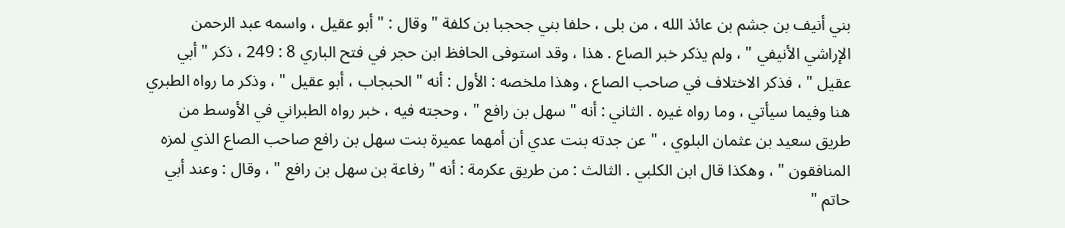بني أنيف بن جشم بن عائذ الله ، من بلى ، حلفا بني جحجبا بن كلفة " وقال : " أبو عقيل ، واسمه عبد الرحمن الإراشي الأنيفي " ، ولم يذكر خبر الصاع . هذا ، وقد استوفى الحافظ ابن حجر في فتح الباري 8 : 249 ، ذكر " أبي عقيل " ، فذكر الاختلاف في صاحب الصاع ، وهذا ملخصه : الأول : أنه " الحبجاب ، أبو عقيل " ، وذكر ما رواه الطبري هنا وفيما سيأتي ، وما رواه غيره . الثاني : أنه " سهل بن رافع " ، وحجته فيه ، خبر رواه الطبراني في الأوسط من طريق سعيد بن عثمان البلوي ، " عن جدته بنت عدي أن أمهما عميرة بنت سهل بن رافع صاحب الصاع الذي لمزه المنافقون " ، وهكذا قال ابن الكلبي . الثالث : من طريق عكرمة : أنه " رفاعة بن سهل بن رافع " ، وقال : وعند أبي حاتم "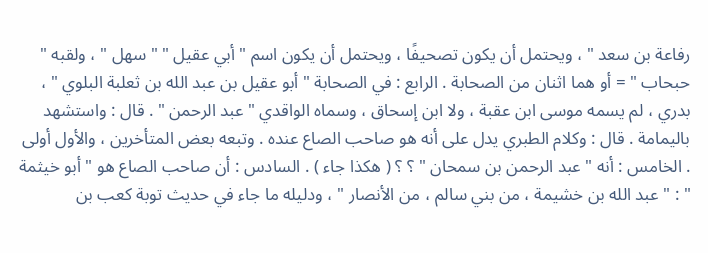رفاعة بن سعد " ، ويحتمل أن يكون تصحيفًا ، ويحتمل أن يكون اسم " أبي عقيل " " سهل " ، ولقبه " حبحاب " = أو هما اثنان من الصحابة . الرابع : في الصحابة " أبو عقيل بن عبد الله بن ثعلبة البلوي " ، بدري ، لم يسمه موسى ابن عقبة ، ولا ابن إسحاق ، وسماه الواقدي " عبد الرحمن " . قال : واستشهد باليمامة . قال : وكلام الطبري يدل على أنه هو صاحب الصاع عنده . وتبعه بعض المتأخرين ، والأول أولى . الخامس : أنه " عبد الرحمن بن سمحان " ؟ ؟ ( هكذا جاء ) . السادس : أن صاحب الصاع هو " أبو خيثمة " : " عبد الله بن خشيمة ، من بني سالم ، من الأنصار " ، ودليله ما جاء في حديث توبة كعب بن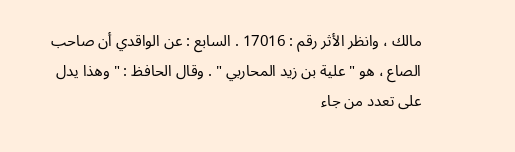مالك ، وانظر الأثر رقم : 17016 . السابع : عن الواقدي أن صاحب الصاع ، هو " علية بن زيد المحاربي " . وقال الحافظ : " وهذا يدل على تعدد من جاء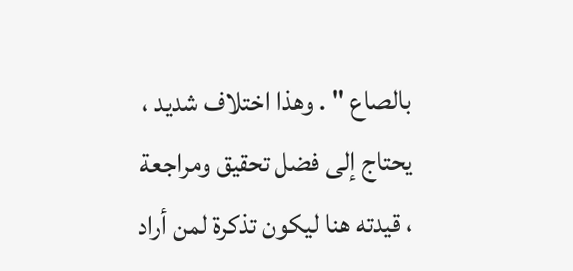بالصاع " . وهذا اختلاف شديد ، يحتاج إلى فضل تحقيق ومراجعة ، قيدته هنا ليكون تذكرة لمن أراد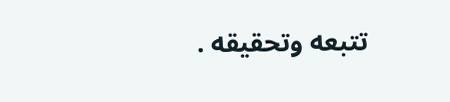تتبعه وتحقيقه .